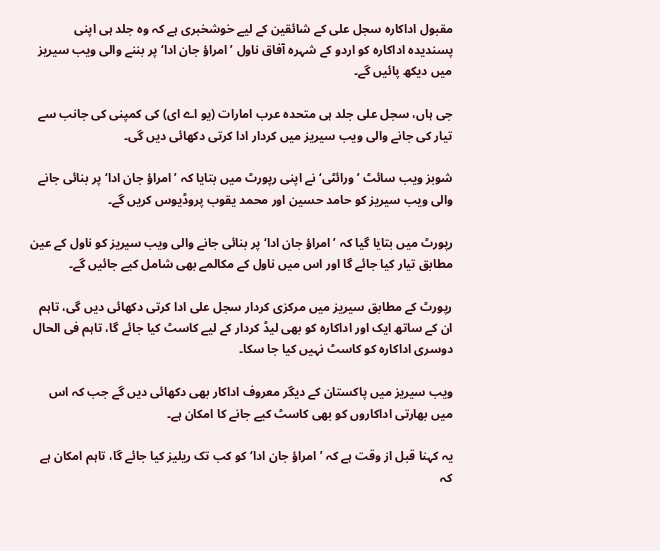مقبول اداکارہ سجل علی کے شائقین کے لیے خوشخبری ہے کہ وہ جلد ہی اپنی پسندیدہ اداکارہ کو اردو کے شہرہ آفاق ناول ’امراؤ جان ادا‘ پر بننے والی ویب سیریز میں دیکھ پائیں گے۔

جی ہاں، سجل علی جلد ہی متحدہ عرب امارات (یو اے ای) کی کمپنی کی جانب سے تیار کی جانے والی ویب سیریز میں کردار ادا کرتی دکھائی دیں گی۔

شوبز ویب سائٹ ’ورائٹی‘ نے اپنی رپورٹ میں بتایا کہ ’امراؤ جان ادا‘ پر بنائی جانے والی ویب سیریز کو حامد حسین اور محمد یقوب پروڈیوس کریں گے۔

رپورٹ میں بتایا گیا کہ ’امراؤ جان ادا‘ پر بنائی جانے والی ویب سیریز کو ناول کے عین مطابق تیار کیا جائے گا اور اس میں ناول کے مکالمے بھی شامل کیے جائیں گے۔

رپورٹ کے مطابق سیریز میں مرکزی کردار سجل علی ادا کرتی دکھائی دیں گی، تاہم ان کے ساتھ ایک اور اداکارہ کو بھی لیڈ کردار کے لیے کاسٹ کیا جائے گا، تاہم فی الحال دوسری اداکارہ کو کاسٹ نہیں کیا جا سکا۔

ویب سیریز میں پاکستان کے دیگر معروف اداکار بھی دکھائی دیں گے جب کہ اس میں بھارتی اداکاروں کو بھی کاسٹ کیے جانے کا امکان ہے۔

یہ کہنا قبل از وقت ہے کہ ’امراؤ جان ادا‘ کو کب تک ریلیز کیا جائے گا، تاہم امکان ہے کہ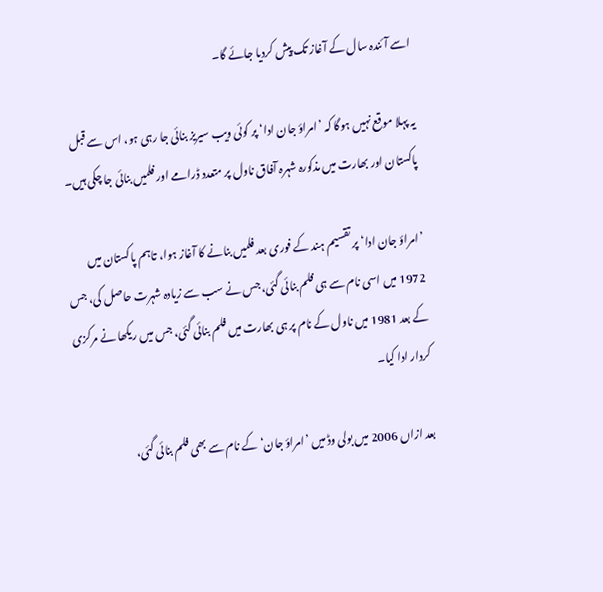اسے آئندہ سال کے آغاز تک پیش کردیا جائے گا۔

یہ پہلا موقع نہیں ہوگا کہ ’امراؤ جان ادا‘ پر کوئی ویب سیریز بنائی جا رہی ہو، اس سے قبل پاکستان اور بھارت میں مذکورہ شہرہ آفاق ناول پر متعدد ڈرامے اور فلمیں بنائی جا چکی ہیں۔

’امراؤ جان ادا‘ پر تقسیم ہند کے فوری بعد فلمیں بنانے کا آغاز ہوا، تاہم پاکستان میں 1972 میں اسی نام سے ہی فلم بنائی گئی، جس نے سب سے زیادہ شہرت حاصل کی، جس کے بعد 1981 میں ناول کے نام پر ہی بھارت میں فلم بنائی گئی، جس میں ریکھا نے مرکزی کردار ادا کیا۔

بعد ازاں 2006 میں بولی وڈ میں ’امراؤ جان‘ کے نام سے بھی فلم بنائی گئی،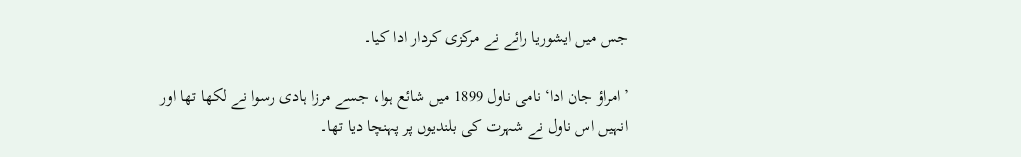جس میں ایشوریا رائے نے مرکزی کردار ادا کیا۔

’امراؤ جان ادا‘ نامی ناول 1899 میں شائع ہوا، جسے مرزا ہادی رسوا نے لکھا تھا اور انہیں اس ناول نے شہرت کی بلندیوں پر پہنچا دیا تھا۔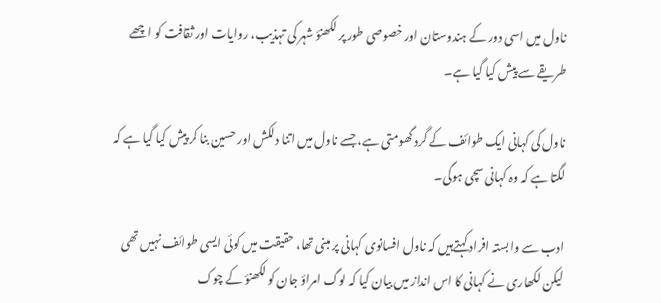ناول میں اسی دور کے ہندوستان اور خصوصی طور پر لکھنؤ شہر کی تہذیب، روایات اور ثقافت کو اچھے طریقے سے پیش کیا گیا ہے۔

ناول کی کہانی ایک طوائف کے گرد گھومتی ہے، جسے ناول میں اتنا دلکش اور حسین بنا کر پیش کیا گیا ہے کہ لگتا ہے کہ وہ کہانی سچی ہوگی۔

ادب سے وابستہ افراد کہتےہیں کہ ناول افسانوی کہانی پر مبنی تھا، حقیقت میں کوئی ایسی طوائف نہیں تھی لیکن لکھاری نے کہانی کا اس انداز میں بیان کیا کہ لوگ امراؤ جان کو لکھنؤ کے چوک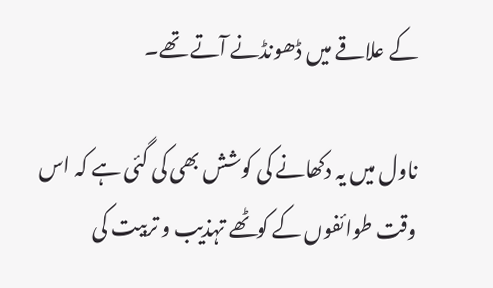کے علاقے میں ڈھونڈنے آتے تھے۔

ناول میں یہ دکھانے کی کوشش بھی کی گئی ہے کہ اس وقت طوائفوں کے کوٹھے تہذیب و تربیت کی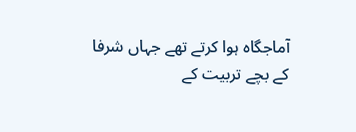آماجگاہ ہوا کرتے تھے جہاں شرفا کے بچے تربیت کے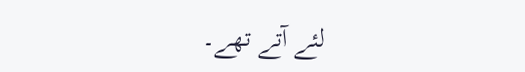لئے آتے تھے۔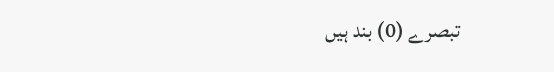تبصرے (0) بند ہیں